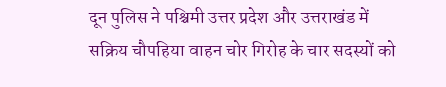दून पुलिस ने पश्चिमी उत्तर प्रदेश और उत्तराखंड में सक्रिय चौपहिया वाहन चोर गिरोह के चार सदस्यों को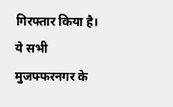गिरफ्तार किया है। ये सभी मुजफ्फरनगर के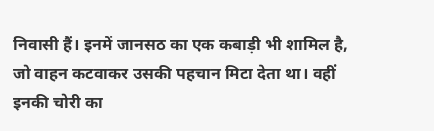निवासी हैं। इनमें जानसठ का एक कबाड़ी भी शामिल है, जो वाहन कटवाकर उसकी पहचान मिटा देता था। वहीं इनकी चोरी का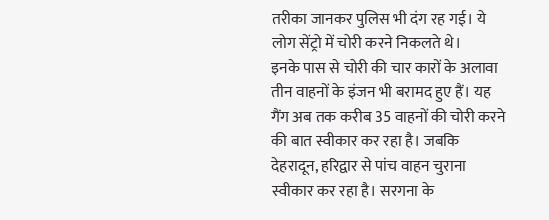तरीका जानकर पुलिस भी दंग रह गई। ये लोग सेंट्रो में चोरी करने निकलते थे।
इनके पास से चोरी की चार कारों के अलावा तीन वाहनों के इंजन भी बरामद हुए हैं। यह गैंग अब तक करीब 35 वाहनों की चोरी करने की बात स्वीकार कर रहा है। जबकि देहरादून, हरिद्वार से पांच वाहन चुराना स्वीकार कर रहा है। सरगना के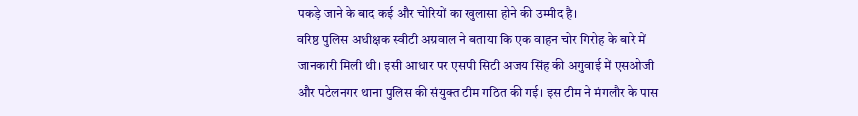पकड़े जाने के बाद कई और चोरियों का खुलासा होने की उम्मीद है।
वरिष्ठ पुलिस अधीक्षक स्वीटी अग्रवाल ने बताया कि एक वाहन चोर गिरोह के बारे में जानकारी मिली थी। इसी आधार पर एसपी सिटी अजय सिंह की अगुवाई में एसओजी और पटेलनगर थाना पुलिस की संयुक्त टीम गठित की गई। इस टीम ने मंगलौर के पास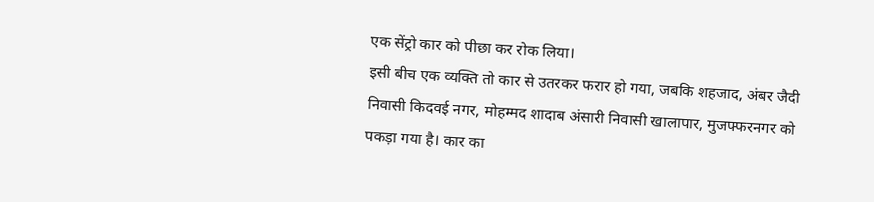एक सेंट्रो कार को पीछा कर रोक लिया।
इसी बीच एक व्यक्ति तो कार से उतरकर फरार हो गया, जबकि शहजाद, अंबर जैदी निवासी किदवई नगर, मोहम्मद शादाब अंसारी निवासी खालापार, मुजफ्फरनगर को पकड़ा गया है। कार का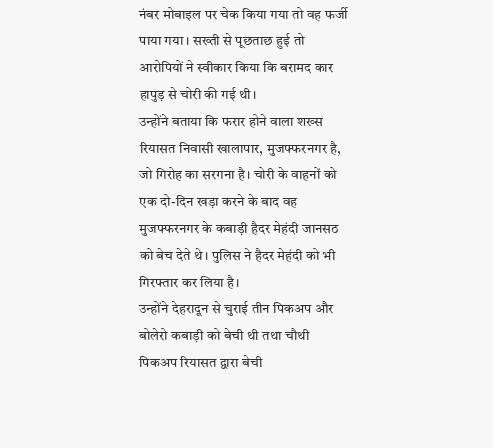नंबर मोबाइल पर चेक किया गया तो वह फर्जी पाया गया। सख्ती से पूछताछ हुई तो आरोपियों ने स्वीकार किया कि बरामद कार हापुड़ से चोरी की गई थी।
उन्होंने बताया कि फरार होने वाला शख्स रियासत निवासी खालापार, मुजफ्फरनगर है, जो गिरोह का सरगना है। चोरी के वाहनों को एक दो-दिन खड़ा करने के बाद वह मुजफ्फरनगर के कबाड़ी हैदर मेहंदी जानसठ को बेच देते थे। पुलिस ने हैदर मेहंदी को भी गिरफ्तार कर लिया है।
उन्होंने देहरादून से चुराई तीन पिकअप और बोलेरो कबाड़ी को बेची थी तथा चौथी पिकअप रियासत द्वारा बेची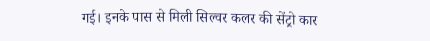गई। इनके पास से मिली सिल्वर कलर की सेंट्रो कार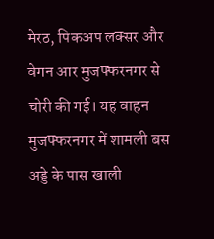मेरठ, पिकअप लक्सर और वेगन आर मुजफ्फरनगर से चोरी की गई। यह वाहन मुजफ्फरनगर में शामली बस अड्डे के पास खाली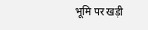भूमि पर खड़ी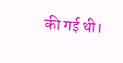की गई थी।